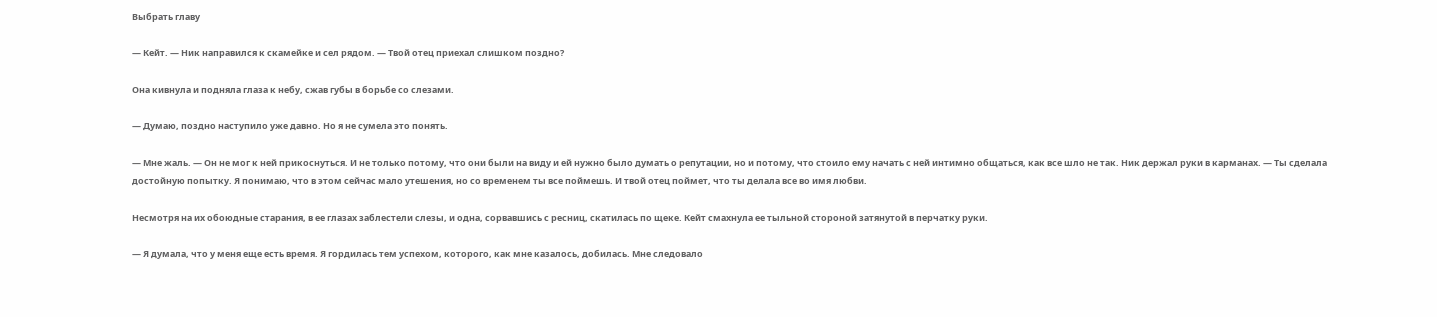Выбрать главу

— Кейт. — Ник направился к скамейке и сел рядом. — Твой отец приехал слишком поздно?

Она кивнула и подняла глаза к небу, сжав губы в борьбе со слезами.

— Думаю, поздно наступило уже давно. Но я не сумела это понять.

— Мне жаль. — Он не мог к ней прикоснуться. И не только потому, что они были на виду и ей нужно было думать о репутации, но и потому, что стоило ему начать с ней интимно общаться, как все шло не так. Ник держал руки в карманах. — Ты сделала достойную попытку. Я понимаю, что в этом сейчас мало утешения, но со временем ты все поймешь. И твой отец поймет, что ты делала все во имя любви.

Несмотря на их обоюдные старания, в ее глазах заблестели слезы, и одна, сорвавшись с ресниц, скатилась по щеке. Кейт смахнула ее тыльной стороной затянутой в перчатку руки.

— Я думала, что у меня еще есть время. Я гордилась тем успехом, которого, как мне казалось, добилась. Мне следовало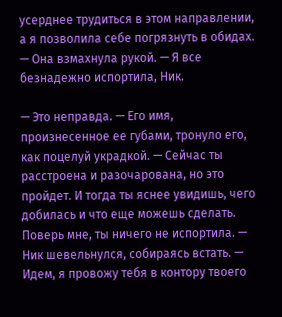усерднее трудиться в этом направлении, а я позволила себе погрязнуть в обидах. — Она взмахнула рукой. — Я все безнадежно испортила, Ник.

— Это неправда. — Его имя, произнесенное ее губами, тронуло его, как поцелуй украдкой. — Сейчас ты расстроена и разочарована, но это пройдет. И тогда ты яснее увидишь, чего добилась и что еще можешь сделать. Поверь мне, ты ничего не испортила. — Ник шевельнулся, собираясь встать. — Идем, я провожу тебя в контору твоего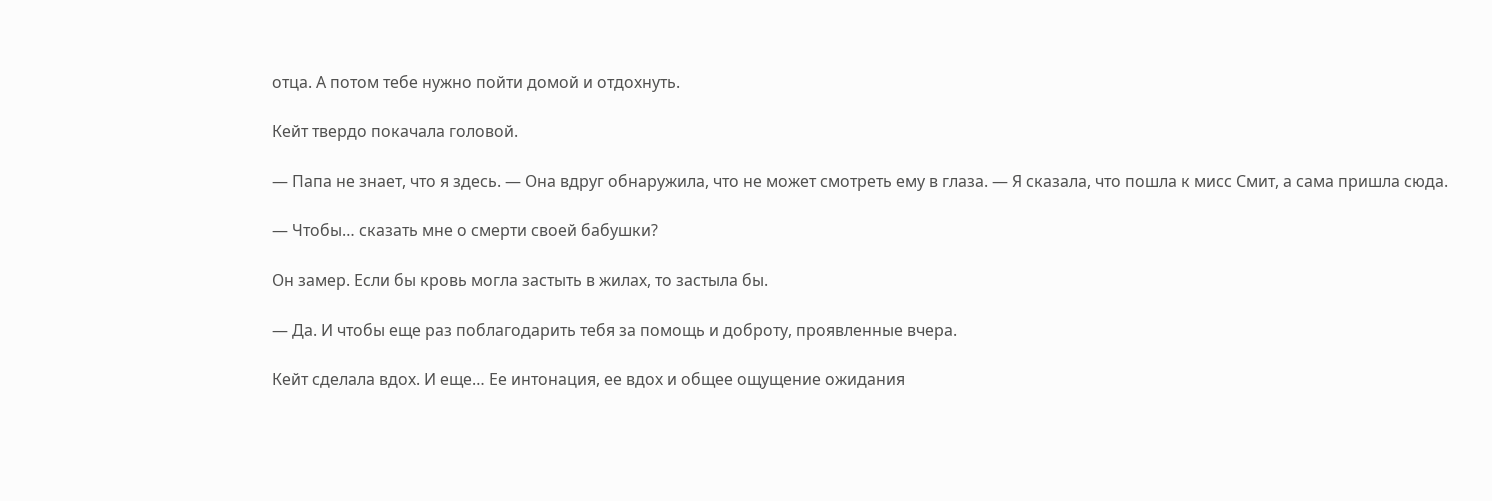отца. А потом тебе нужно пойти домой и отдохнуть.

Кейт твердо покачала головой.

— Папа не знает, что я здесь. — Она вдруг обнаружила, что не может смотреть ему в глаза. — Я сказала, что пошла к мисс Смит, а сама пришла сюда.

— Чтобы… сказать мне о смерти своей бабушки?

Он замер. Если бы кровь могла застыть в жилах, то застыла бы.

— Да. И чтобы еще раз поблагодарить тебя за помощь и доброту, проявленные вчера.

Кейт сделала вдох. И еще… Ее интонация, ее вдох и общее ощущение ожидания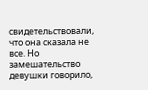свидетельствовали, что она сказала не все. Но замешательство девушки говорило,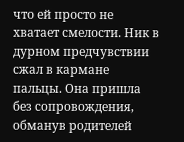что ей просто не хватает смелости. Ник в дурном предчувствии сжал в кармане пальцы. Она пришла без сопровождения, обманув родителей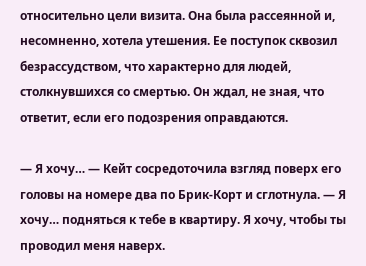относительно цели визита. Она была рассеянной и, несомненно, хотела утешения. Ее поступок сквозил безрассудством, что характерно для людей, столкнувшихся со смертью. Он ждал, не зная, что ответит, если его подозрения оправдаются.

— Я хочу… — Кейт сосредоточила взгляд поверх его головы на номере два по Брик-Корт и сглотнула. — Я хочу… подняться к тебе в квартиру. Я хочу, чтобы ты проводил меня наверх.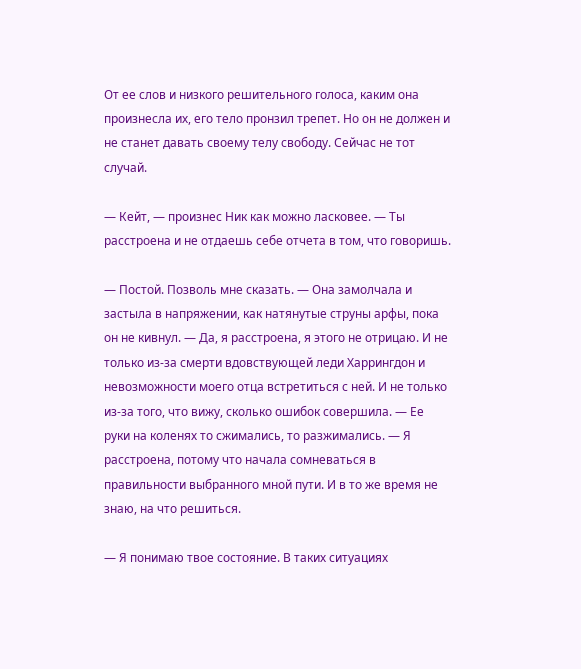От ее слов и низкого решительного голоса, каким она произнесла их, его тело пронзил трепет. Но он не должен и не станет давать своему телу свободу. Сейчас не тот случай.

— Кейт, — произнес Ник как можно ласковее. — Ты расстроена и не отдаешь себе отчета в том, что говоришь.

— Постой. Позволь мне сказать. — Она замолчала и застыла в напряжении, как натянутые струны арфы, пока он не кивнул. — Да, я расстроена, я этого не отрицаю. И не только из-за смерти вдовствующей леди Харрингдон и невозможности моего отца встретиться с ней. И не только из-за того, что вижу, сколько ошибок совершила. — Ее руки на коленях то сжимались, то разжимались. — Я расстроена, потому что начала сомневаться в правильности выбранного мной пути. И в то же время не знаю, на что решиться.

— Я понимаю твое состояние. В таких ситуациях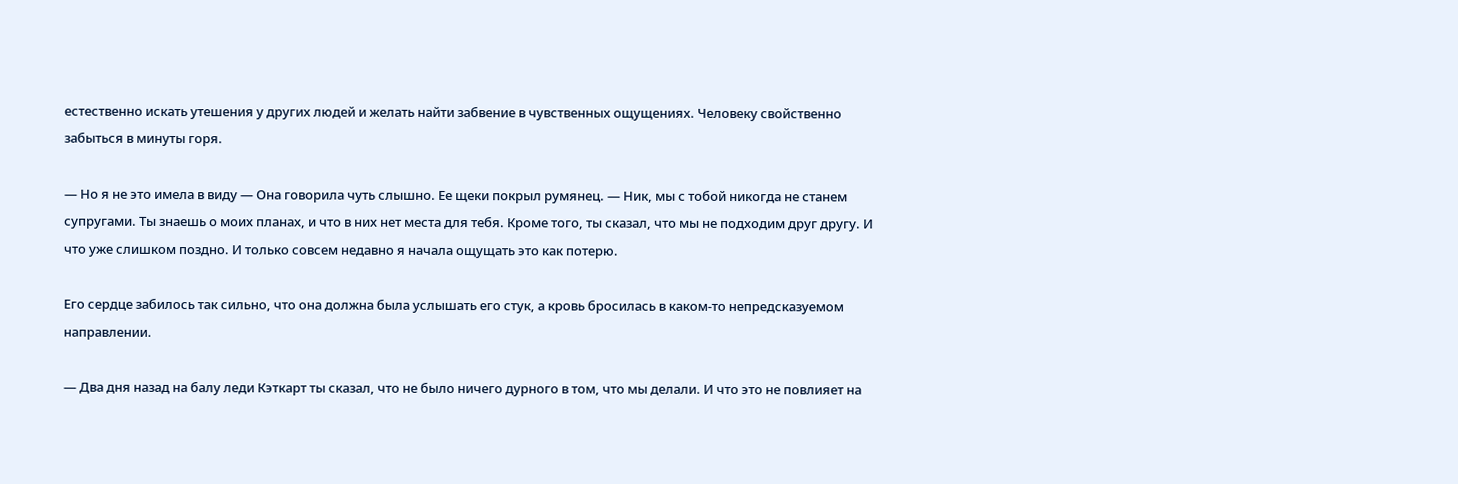естественно искать утешения у других людей и желать найти забвение в чувственных ощущениях. Человеку свойственно забыться в минуты горя.

— Но я не это имела в виду — Она говорила чуть слышно. Ее щеки покрыл румянец. — Ник, мы с тобой никогда не станем супругами. Ты знаешь о моих планах, и что в них нет места для тебя. Кроме того, ты сказал, что мы не подходим друг другу. И что уже слишком поздно. И только совсем недавно я начала ощущать это как потерю.

Его сердце забилось так сильно, что она должна была услышать его стук, а кровь бросилась в каком-то непредсказуемом направлении.

— Два дня назад на балу леди Кэткарт ты сказал, что не было ничего дурного в том, что мы делали. И что это не повлияет на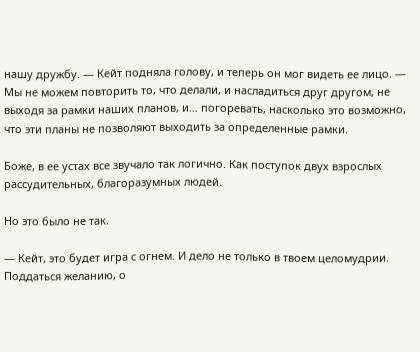нашу дружбу. — Кейт подняла голову, и теперь он мог видеть ее лицо. — Мы не можем повторить то, что делали, и насладиться друг другом, не выходя за рамки наших планов, и… погоревать, насколько это возможно, что эти планы не позволяют выходить за определенные рамки.

Боже, в ее устах все звучало так логично. Как поступок двух взрослых рассудительных, благоразумных людей.

Но это было не так.

— Кейт, это будет игра с огнем. И дело не только в твоем целомудрии. Поддаться желанию, о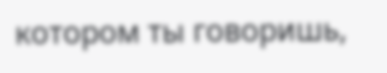котором ты говоришь,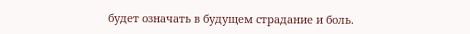будет означать в будущем страдание и боль.